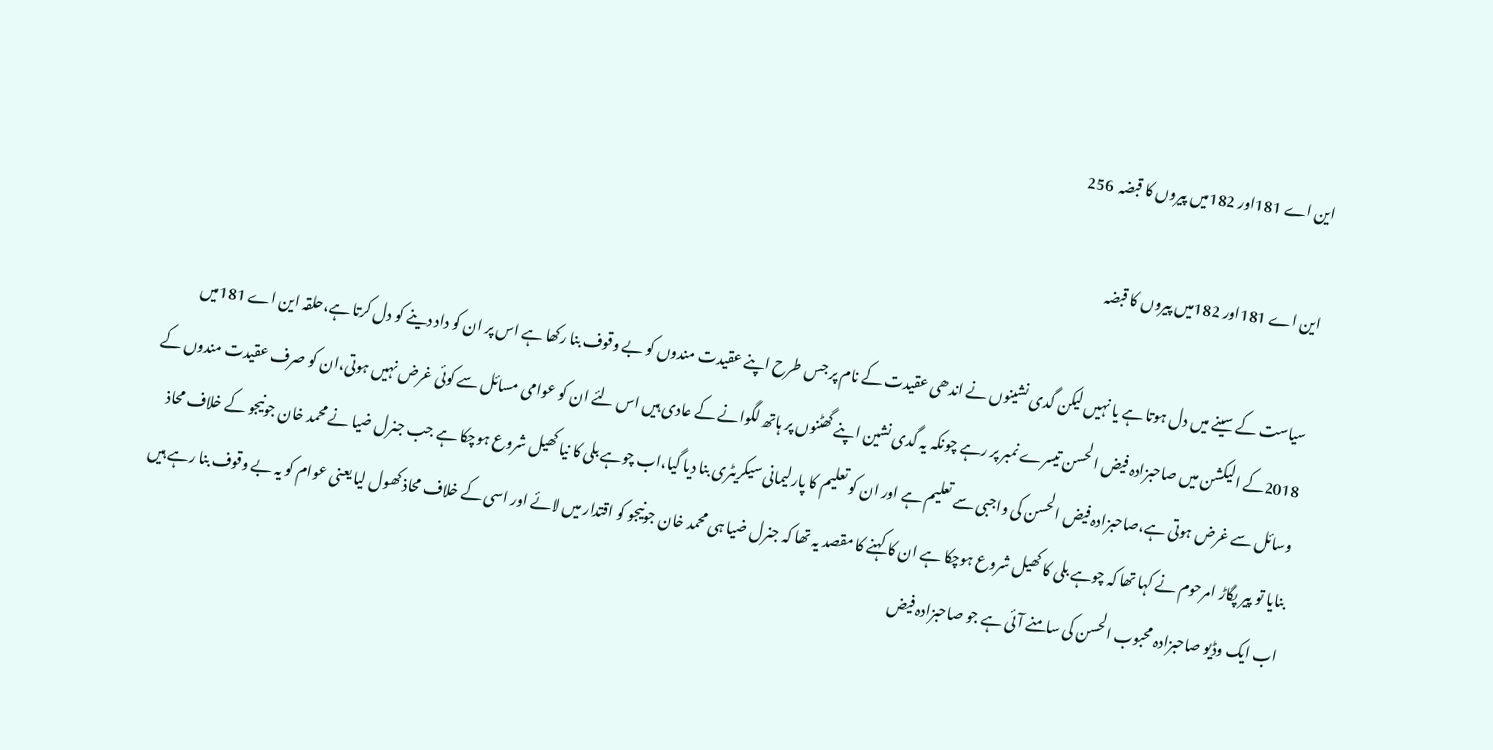این اے 181اور 182میں پیروں کا قبضہ  256

این اے 181اور 182میں پیروں کا قبضہ

سیاست کے سینے میں دل ہوتا ہے یا نہیں لیکن گدی نشینوں نے اندھی عقیدت کے نام پر جس طرح اپنے عقیدت مندوں کو بے وقوف بنا رکھا ہے اس پر ان کو داد دینے کو دل کرتا ہے،حلقہ این اے 181میں 2018کے الیکشن میں صاحبزادہ فیض الحسن تیسرے نمبر پر رہے چونکہ یہ گدی نشین اپنے گھٹنوں پر ہاتھ لگوانے کے عادی ہیں اس لئے ان کو عوامی مسائل سے کوئی غرض نہیں ہوتی،ان کو صرف عقیدت مندوں کے وسائل سے غرض ہوتی ہے،صاحبزادہ فیض الحسن کی واجبی سے تعلیم ہے اور ان کو تعلیم کا پارلیمانی سیکریٹری بنا دیا گیا،اب چوہے بلی کا نیا کھیل شروع ہوچکا ہے جب جنرل ضیا نے محمد خان جونیجو کے خلاف محاذ بنایا تو پیر پگاڑ امرحوم نے کہا تھا کہ چوہے بلی کا کھیل شروع ہوچکا ہے ان کا کہنے کا مقصد یہ تھا کہ جنرل ضیا ہی محمد خان جونیجو کو اقتدار میں لائے اور اسی کے خلاف محاذ کھول لیا یعنی عوام کو یہ بے وقوف بنا رہے ہیں اب ایک وڈیو صاحبزادہ محبوب الحسن کی سامنے آئی ہے جو صاحبزادہ فیض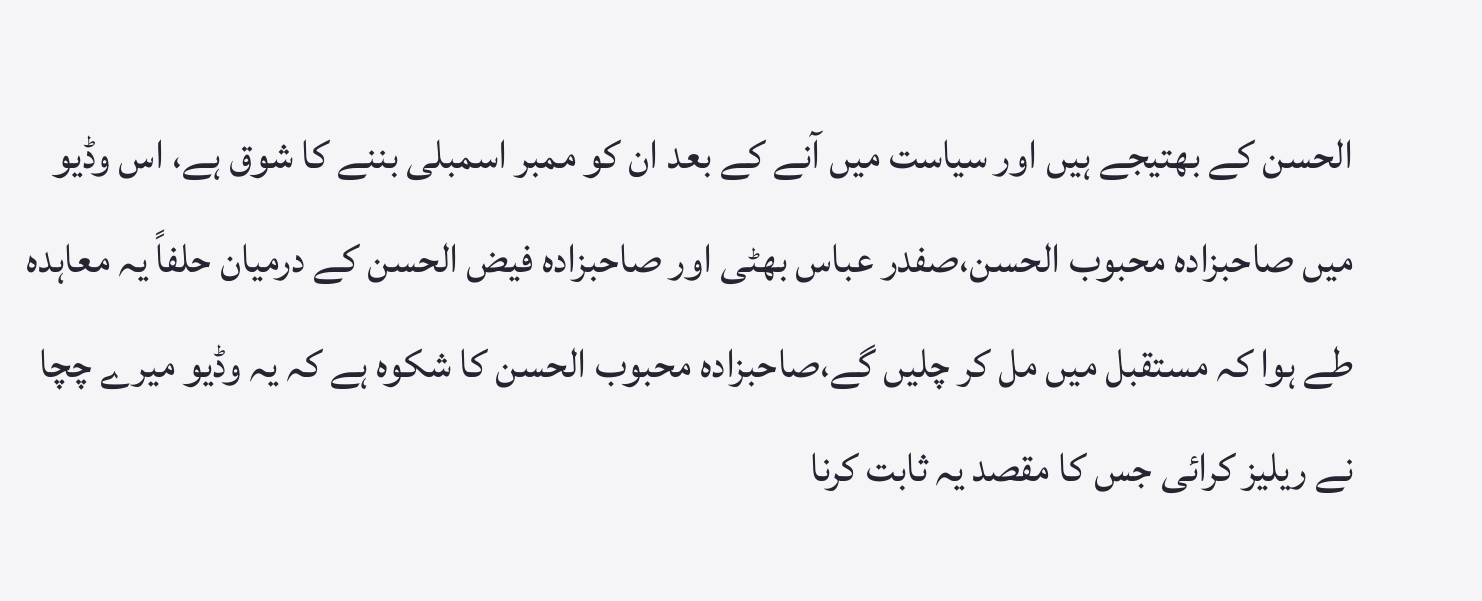الحسن کے بھتیجے ہیں اور سیاست میں آنے کے بعد ان کو ممبر اسمبلی بننے کا شوق ہے، اس وڈیو میں صاحبزادہ محبوب الحسن،صفدر عباس بھٹی اور صاحبزادہ فیض الحسن کے درمیان حلفاً یہ معاہدہ طے ہوا کہ مستقبل میں مل کر چلیں گے،صاحبزادہ محبوب الحسن کا شکوہ ہے کہ یہ وڈیو میرے چچا نے ریلیز کرائی جس کا مقصد یہ ثابت کرنا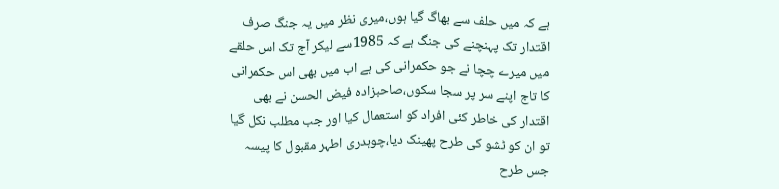ہے کہ میں حلف سے بھاگ گیا ہوں،میری نظر میں یہ جنگ صرف اقتدار تک پہنچنے کی جنگ ہے کہ 1985سے لیکر آج تک اس حلقے میں میرے چچا نے جو حکمرانی کی ہے اب میں بھی اس حکمرانی کا تاج اپنے سر پر سجا سکوں،صاحبزادہ فیض الحسن نے بھی اقتدار کی خاطر کئی افراد کو استعمال کیا اور جب مطلب نکل گیا تو ان کو ٹشو کی طرح پھینک دیا،چوہدری اطہر مقبول کا پیسہ جس طرح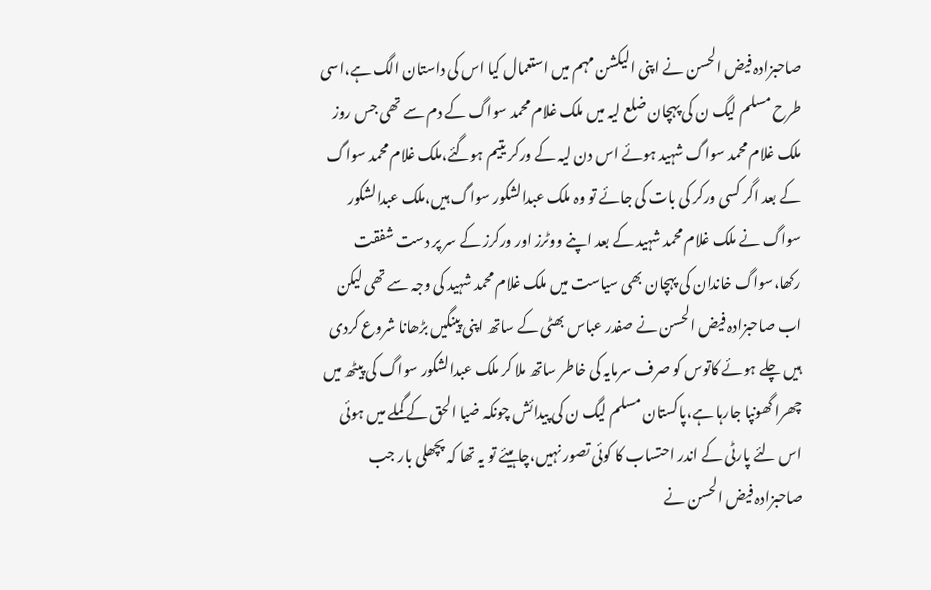صاحبزادہ فیض الحسن نے اپنی الیکشن مہم میں استعمال کیا اس کی داستان الگ ہے،اسی طرح مسلم لیگ ن کی پہچان ضلع لیہ میں ملک غلام محمد سواگ کے دم سے تھی جس روز ملک غلام محمد سواگ شہید ہوئے اس دن لیہ کے ورکر یتیم ہوگئے،ملک غلام محمد سواگ کے بعد اگر کسی ورکر کی بات کی جائے تو وہ ملک عبدالشکور سواگ ہیں،ملک عبدالشکور سواگ نے ملک غلام محمد شہید کے بعد اپنے ووٹرز اور ورکرز کے سر پر دست شفقت رکھا،سواگ خاندان کی پہچان بھی سیاست میں ملک غلام محمد شہید کی وجہ سے تھی لیکن اب صاحبزادہ فیض الحسن نے صفدر عباس بھٹی کے ساتھ اپنی پینگیں بڑھانا شروع کردی ہیں چلے ہوئے کاتوس کو صرف سرمایہ کی خاطر ساتھ ملا کر ملک عبدالشکور سواگ کی پیٹھ میں چھرا گھونپا جارہا ہے،پاکستان مسلم لیگ ن کی پیدائش چونکہ ضیا الحق کے گملے میں ہوئی اس لئے پارٹی کے اندر احتساب کا کوئی تصور نہیں،چاہیئے تو یہ تھا کہ پچھلی بار جب صاحبزادہ فیض الحسن نے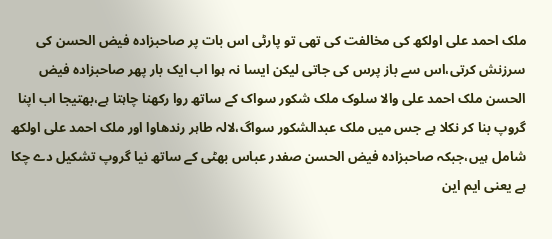ملک احمد علی اولکھ کی مخالفت کی تھی تو پارٹی اس بات پر صاحبزادہ فیض الحسن کی سرزنش کرتی،اس سے باز پرس کی جاتی لیکن ایسا نہ ہوا اب ایک بار پھر صاحبزادہ فیض الحسن ملک احمد علی والا سلوک ملک شکور سواک کے ساتھ روا رکھنا چاہتا ہے،بھتیجا اب اپنا گروپ بنا کر نکلا ہے جس میں ملک عبدالشکور سواگ،لالہ طاہر رندھاوا اور ملک احمد علی اولکھ شامل ہیں،جبکہ صاحبزادہ فیض الحسن صفدر عباس بھٹی کے ساتھ نیا گروپ تشکیل دے چکا ہے یعنی ایم این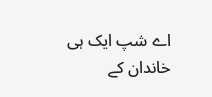اے شپ ایک ہی خاندان کے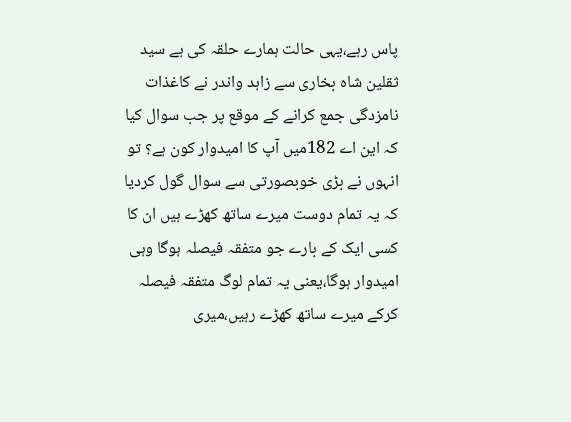پاس رہے،یہی حالت ہمارے حلقہ کی ہے سید ثقلین شاہ بخاری سے زاہد واندر نے کاغذات نامزدگی جمع کرانے کے موقع پر جب سوال کیا کہ این اے 182میں آپ کا امیدوار کون ہے؟ تو انہوں نے بڑی خوبصورتی سے سوال گول کردیا کہ یہ تمام دوست میرے ساتھ کھڑے ہیں ان کا کسی ایک کے بارے جو متفقہ فیصلہ ہوگا وہی امیدوار ہوگا،یعنی یہ تمام لوگ متفقہ فیصلہ کرکے میرے ساتھ کھڑے رہیں،میری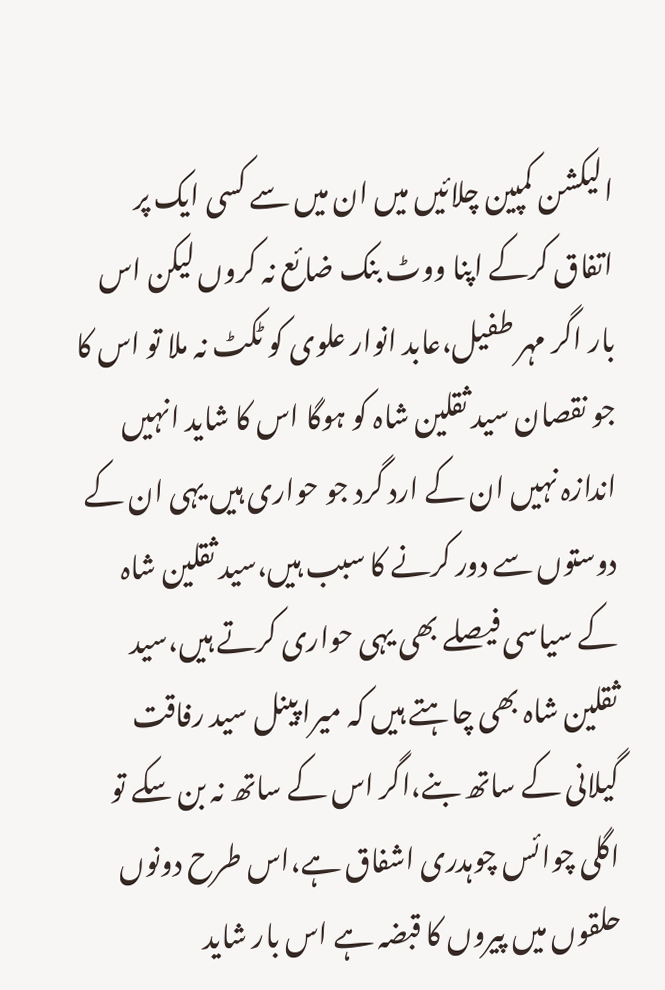الیکشن کمپین چلائیں میں ان میں سے کسی ایک پر اتفاق کرکے اپنا ووٹ بنک ضائع نہ کروں لیکن اس بار اگر مہر طفیل،عابد انوار علوی کو ٹکٹ نہ ملا تو اس کا جو نقصان سید ثقلین شاہ کو ہوگا اس کا شاید انہیں اندازہ نہیں ان کے ارد گرد جو حواری ہیں یہی ان کے دوستوں سے دور کرنے کا سبب ہیں،سید ثقلین شاہ کے سیاسی فیصلے بھی یہی حواری کرتے ہیں،سید ثقلین شاہ بھی چاہتے ہیں کہ میرا پینل سید رفاقت گیلانی کے ساتھ بنے،اگر اس کے ساتھ نہ بن سکے تو اگلی چوائس چوہدری اشفاق ہے،اس طرح دونوں حلقوں میں پیروں کا قبضہ ہے اس بار شاید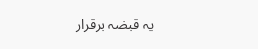یہ قبضہ برقرار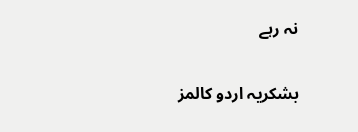نہ رہے

بشکریہ اردو کالمز